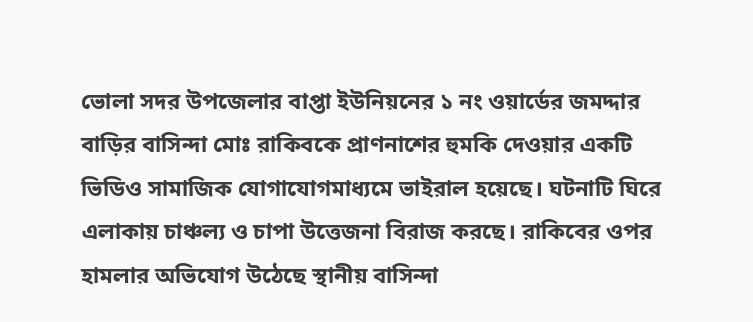ভোলা সদর উপজেলার বাপ্তা ইউনিয়নের ১ নং ওয়ার্ডের জমদ্দার বাড়ির বাসিন্দা মোঃ রাকিবকে প্রাণনাশের হুমকি দেওয়ার একটি ভিডিও সামাজিক যোগাযোগমাধ্যমে ভাইরাল হয়েছে। ঘটনাটি ঘিরে এলাকায় চাঞ্চল্য ও চাপা উত্তেজনা বিরাজ করছে। রাকিবের ওপর হামলার অভিযোগ উঠেছে স্থানীয় বাসিন্দা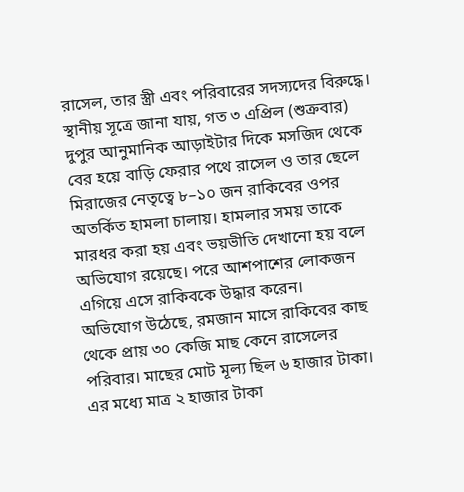রাসেল, তার স্ত্রী এবং পরিবারের সদস্যদের বিরুদ্ধে।
স্থানীয় সূত্রে জানা যায়, গত ৩ এপ্রিল (শুক্রবার) দুপুর আনুমানিক আড়াইটার দিকে মসজিদ থেকে বের হয়ে বাড়ি ফেরার পথে রাসেল ও তার ছেলে মিরাজের নেতৃত্বে ৮–১০ জন রাকিবের ওপর অতর্কিত হামলা চালায়। হামলার সময় তাকে মারধর করা হয় এবং ভয়ভীতি দেখানো হয় বলে অভিযোগ রয়েছে। পরে আশপাশের লোকজন এগিয়ে এসে রাকিবকে উদ্ধার করেন।
অভিযোগ উঠেছে, রমজান মাসে রাকিবের কাছ থেকে প্রায় ৩০ কেজি মাছ কেনে রাসেলের পরিবার। মাছের মোট মূল্য ছিল ৬ হাজার টাকা। এর মধ্যে মাত্র ২ হাজার টাকা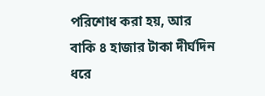পরিশোধ করা হয়, আর বাকি ৪ হাজার টাকা দীর্ঘদিন ধরে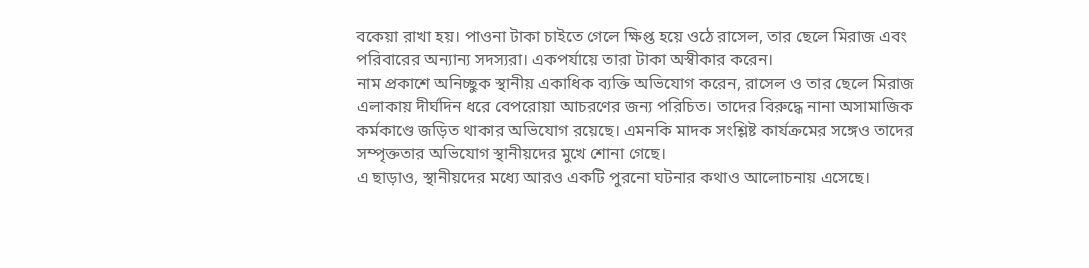বকেয়া রাখা হয়। পাওনা টাকা চাইতে গেলে ক্ষিপ্ত হয়ে ওঠে রাসেল, তার ছেলে মিরাজ এবং পরিবারের অন্যান্য সদস্যরা। একপর্যায়ে তারা টাকা অস্বীকার করেন।
নাম প্রকাশে অনিচ্ছুক স্থানীয় একাধিক ব্যক্তি অভিযোগ করেন, রাসেল ও তার ছেলে মিরাজ এলাকায় দীর্ঘদিন ধরে বেপরোয়া আচরণের জন্য পরিচিত। তাদের বিরুদ্ধে নানা অসামাজিক কর্মকাণ্ডে জড়িত থাকার অভিযোগ রয়েছে। এমনকি মাদক সংশ্লিষ্ট কার্যক্রমের সঙ্গেও তাদের সম্পৃক্ততার অভিযোগ স্থানীয়দের মুখে শোনা গেছে।
এ ছাড়াও, স্থানীয়দের মধ্যে আরও একটি পুরনো ঘটনার কথাও আলোচনায় এসেছে।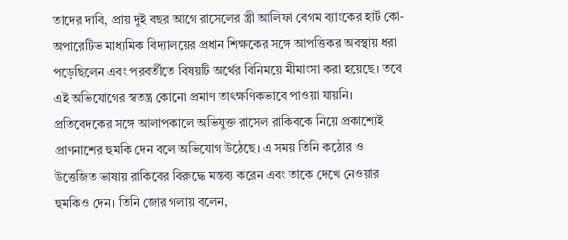তাদের দাবি, প্রায় দুই বছর আগে রাসেলের স্ত্রী আলিফা বেগম ব্যাংকের হার্ট কো-অপারেটিভ মাধ্যমিক বিদ্যালয়ের প্রধান শিক্ষকের সঙ্গে আপত্তিকর অবস্থায় ধরা পড়েছিলেন এবং পরবর্তীতে বিষয়টি অর্থের বিনিময়ে মীমাংসা করা হয়েছে। তবে এই অভিযোগের স্বতন্ত্র কোনো প্রমাণ তাৎক্ষণিকভাবে পাওয়া যায়নি।
প্রতিবেদকের সঙ্গে আলাপকালে অভিযুক্ত রাসেল রাকিবকে নিয়ে প্রকাশ্যেই প্রাণনাশের হুমকি দেন বলে অভিযোগ উঠেছে। এ সময় তিনি কঠোর ও উত্তেজিত ভাষায় রাকিবের বিরুদ্ধে মন্তব্য করেন এবং তাকে দেখে নেওয়ার হুমকিও দেন। তিনি জোর গলায় বলেন,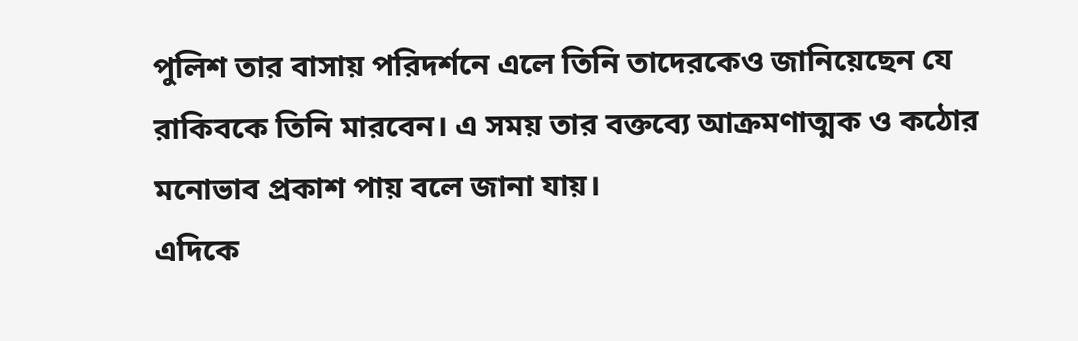পুলিশ তার বাসায় পরিদর্শনে এলে তিনি তাদেরকেও জানিয়েছেন যে রাকিবকে তিনি মারবেন। এ সময় তার বক্তব্যে আক্রমণাত্মক ও কঠোর মনোভাব প্রকাশ পায় বলে জানা যায়।
এদিকে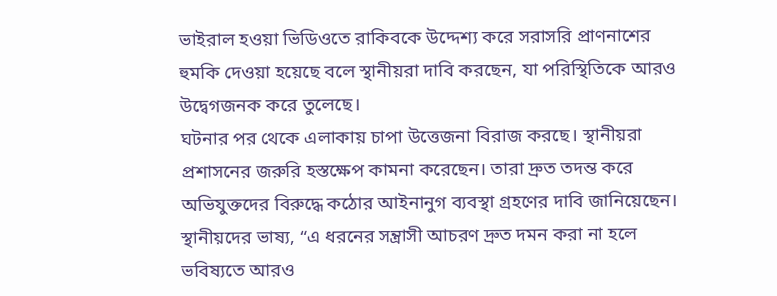ভাইরাল হওয়া ভিডিওতে রাকিবকে উদ্দেশ্য করে সরাসরি প্রাণনাশের হুমকি দেওয়া হয়েছে বলে স্থানীয়রা দাবি করছেন, যা পরিস্থিতিকে আরও উদ্বেগজনক করে তুলেছে।
ঘটনার পর থেকে এলাকায় চাপা উত্তেজনা বিরাজ করছে। স্থানীয়রা প্রশাসনের জরুরি হস্তক্ষেপ কামনা করেছেন। তারা দ্রুত তদন্ত করে অভিযুক্তদের বিরুদ্ধে কঠোর আইনানুগ ব্যবস্থা গ্রহণের দাবি জানিয়েছেন। স্থানীয়দের ভাষ্য, “এ ধরনের সন্ত্রাসী আচরণ দ্রুত দমন করা না হলে ভবিষ্যতে আরও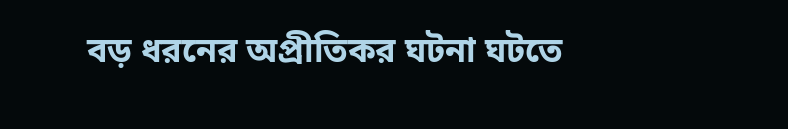বড় ধরনের অপ্রীতিকর ঘটনা ঘটতে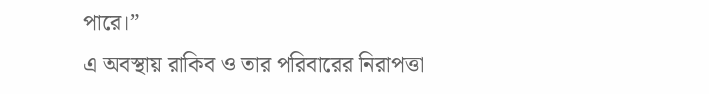পারে।”
এ অবস্থায় রাকিব ও তার পরিবারের নিরাপত্তা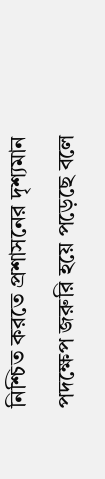নিশ্চিত করতে প্রশাসনের দৃশ্যমান পদক্ষেপ জরুরি হয়ে পড়েছে বলে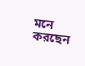মনে করছেন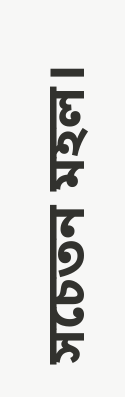সচেতন মহল।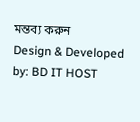মন্তব্য করুন
Design & Developed by: BD IT HOST